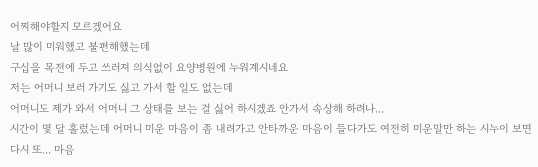어찌해야할지 모르겠어요
날 많이 미워했고 불편해했는데
구십을 목전에 두고 쓰러져 의식없이 요양병원에 누워계시네요
저는 어머니 보러 가기도 싫고 가서 할 일도 없는데
어머니도 제가 와서 어머니 그 상태를 보는 걸 싫어 하시겠죠 안가서 속상해 하려나...
시간이 몇 달 흘렀는데 어머니 미운 마음이 좀 내려가고 안타까운 마음이 들다가도 여전히 미운말만 하는 시누이 보면 다시 또... 마음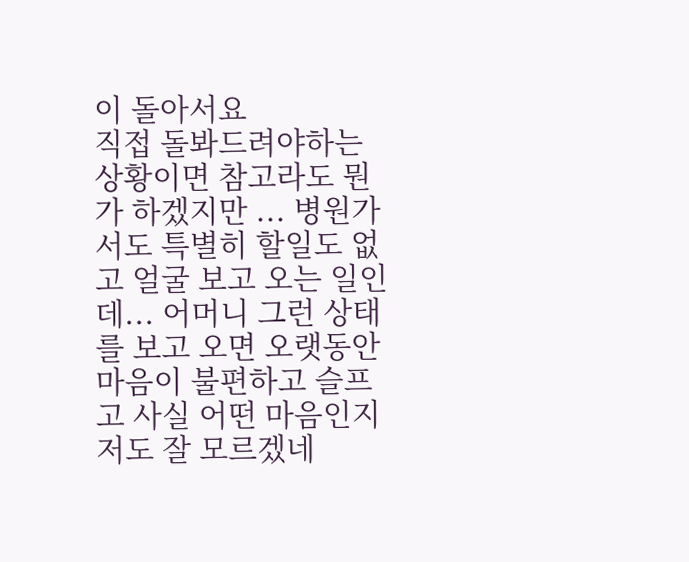이 돌아서요
직접 돌봐드려야하는 상황이면 참고라도 뭔가 하겠지만 ... 병원가서도 특별히 할일도 없고 얼굴 보고 오는 일인데... 어머니 그런 상태를 보고 오면 오랫동안 마음이 불편하고 슬프고 사실 어떤 마음인지 저도 잘 모르겠네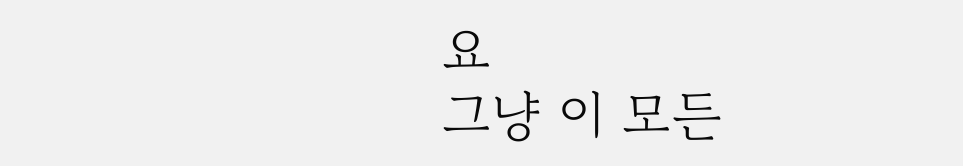요
그냥 이 모든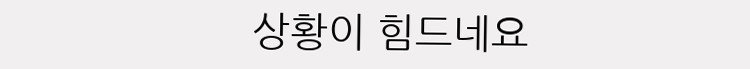상황이 힘드네요